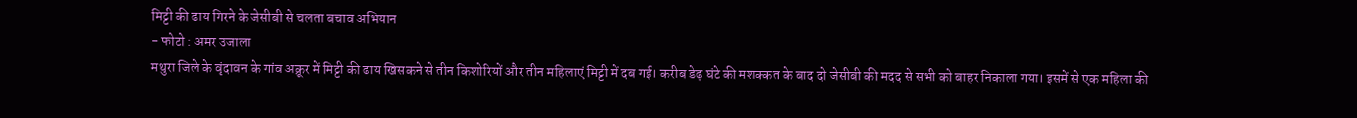मिट्टी की ढाय गिरने के जेसीबी से चलता बचाव अभियान
- फोटो : अमर उजाला
मथुरा जिले के वृंदावन के गांव अक्रूर में मिट्टी की ढाय खिसकने से तीन किशोरियों और तीन महिलाएं मिट्टी में दब गई। करीब डेढ़ घंटे की मशक्कत के बाद दो जेसीबी की मदद से सभी को बाहर निकाला गया। इसमें से एक महिला की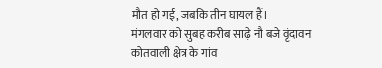मौत हो गई, जबकि तीन घायल हैं।
मंगलवार को सुबह करीब साढ़े नौ बजे वृंदावन कोतवाली क्षेत्र के गांव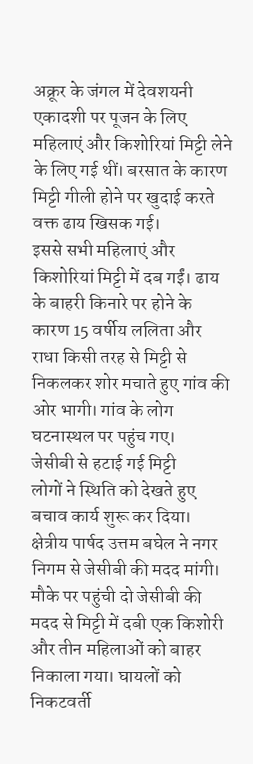अक्रूर के जंगल में देवशयनी एकादशी पर पूजन के लिए महिलाएं और किशोरियां मिट्टी लेने के लिए गई थीं। बरसात के कारण मिट्टी गीली होने पर खुदाई करते वक्त ढाय खिसक गई।
इससे सभी महिलाएं और किशोरियां मिट्टी में दब गईं। ढाय के बाहरी किनारे पर होने के कारण 15 वर्षीय ललिता और राधा किसी तरह से मिट्टी से निकलकर शोर मचाते हुए गांव की ओर भागी। गांव के लोग घटनास्थल पर पहुंच गए।
जेसीबी से हटाई गई मिट्टी
लोगों ने स्थिति को देखते हुए बचाव कार्य शुरू कर दिया। क्षेत्रीय पार्षद उत्तम बघेल ने नगर निगम से जेसीबी की मदद मांगी। मौके पर पहुंची दो जेसीबी की मदद से मिट्टी में दबी एक किशोरी और तीन महिलाओं को बाहर निकाला गया। घायलों को निकटवर्ती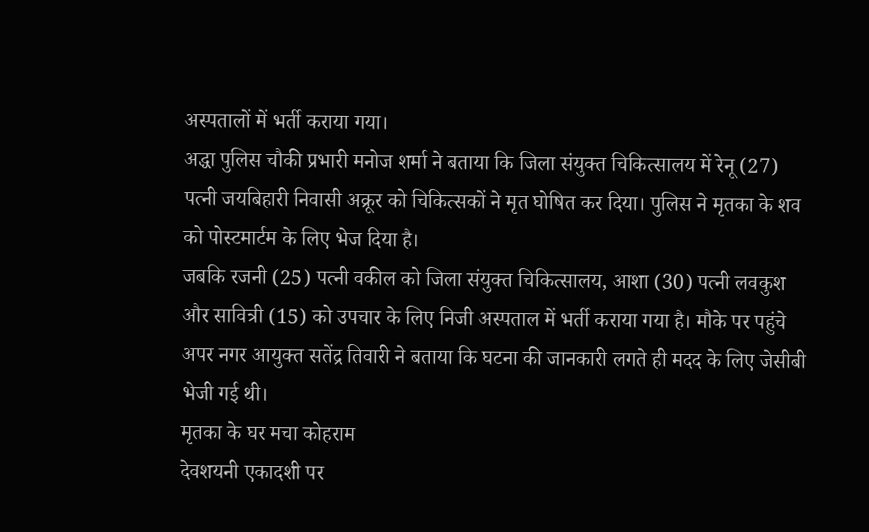अस्पतालों में भर्ती कराया गया।
अद्धा पुलिस चौकी प्रभारी मनोज शर्मा ने बताया कि जिला संयुक्त चिकित्सालय में रेनू (27) पत्नी जयबिहारी निवासी अक्रूर को चिकित्सकों ने मृत घोषित कर दिया। पुलिस ने मृतका के शव को पोस्टमार्टम के लिए भेज दिया है।
जबकि रजनी (25) पत्नी वकील को जिला संयुक्त चिकित्सालय, आशा (30) पत्नी लवकुश और सावित्री (15) को उपचार के लिए निजी अस्पताल में भर्ती कराया गया है। मौके पर पहुंचे अपर नगर आयुक्त सतेंद्र तिवारी ने बताया कि घटना की जानकारी लगते ही मदद के लिए जेसीबी भेजी गई थी।
मृतका के घर मचा कोहराम
देवशयनी एकादशी पर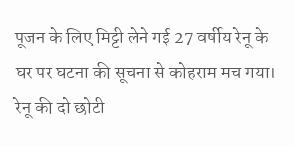पूजन के लिए मिट्टी लेने गई 27 वर्षीय रेनू के घर पर घटना की सूचना से कोहराम मच गया। रेनू की दो छोटी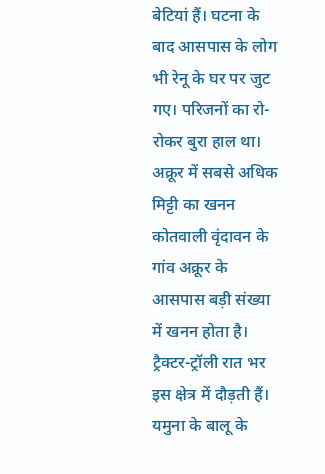बेटियां हैं। घटना के बाद आसपास के लोग भी रेनू के घर पर जुट गए। परिजनों का रो-रोकर बुरा हाल था।
अक्रूर में सबसे अधिक मिट्टी का खनन
कोतवाली वृंदावन के गांव अक्रूर के आसपास बड़ी संख्या में खनन होता है। ट्रैक्टर-ट्रॉली रात भर इस क्षेत्र में दौड़ती हैं। यमुना के बालू के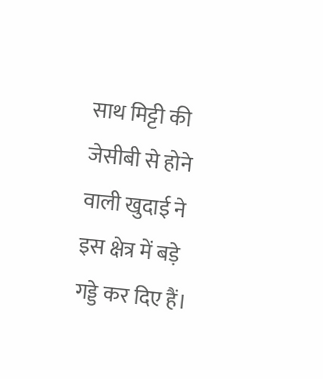साथ मिट्टी की जेसीबी से होने वाली खुदाई ने इस क्षेत्र में बड़े गड्डे कर दिए हैं।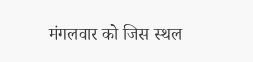मंगलवार को जिस स्थल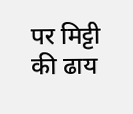पर मिट्टी की ढाय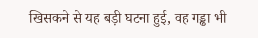खिसकने से यह बड़ी घटना हुई, वह गड्ढा भी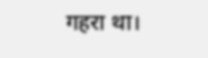गहरा था।